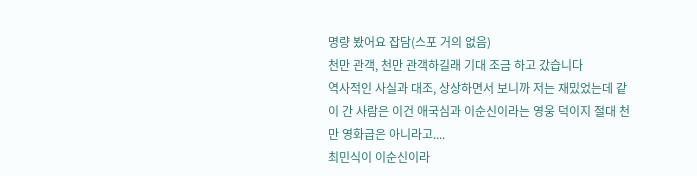명량 봤어요 잡담(스포 거의 없음)
천만 관객, 천만 관객하길래 기대 조금 하고 갔습니다
역사적인 사실과 대조, 상상하면서 보니까 저는 재밌었는데 같이 간 사람은 이건 애국심과 이순신이라는 영웅 덕이지 절대 천만 영화급은 아니라고....
최민식이 이순신이라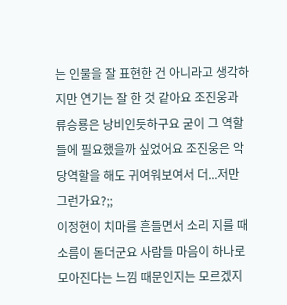는 인물을 잘 표현한 건 아니라고 생각하지만 연기는 잘 한 것 같아요 조진웅과 류승룡은 낭비인듯하구요 굳이 그 역할들에 필요했을까 싶었어요 조진웅은 악당역할을 해도 귀여워보여서 더...저만 그런가요?;;
이정현이 치마를 흔들면서 소리 지를 때 소름이 돋더군요 사람들 마음이 하나로 모아진다는 느낌 때문인지는 모르겠지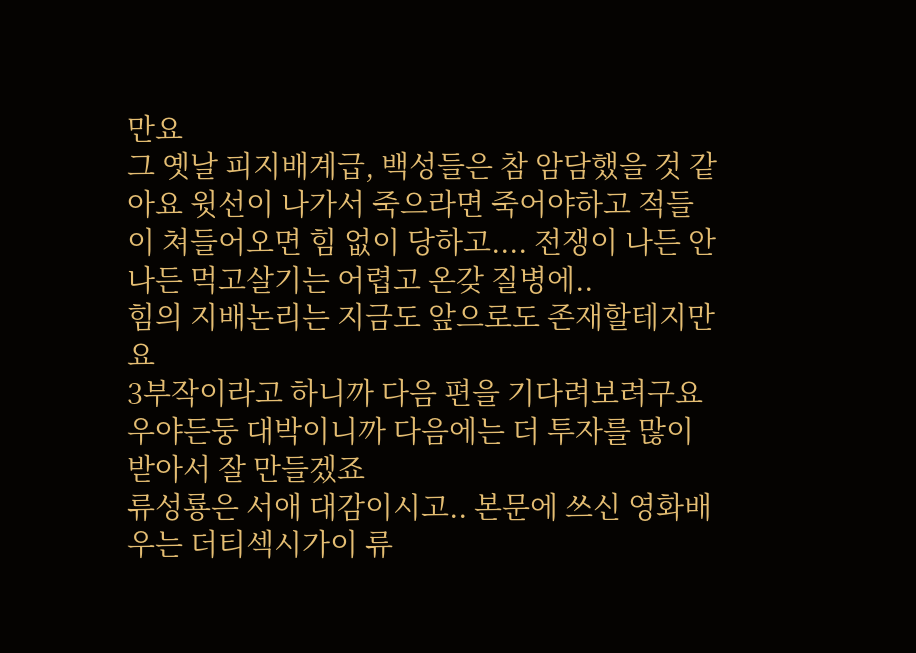만요
그 옛날 피지배계급, 백성들은 참 암담했을 것 같아요 윗선이 나가서 죽으라면 죽어야하고 적들이 쳐들어오면 힘 없이 당하고.... 전쟁이 나든 안나든 먹고살기는 어렵고 온갖 질병에..
힘의 지배논리는 지금도 앞으로도 존재할테지만요
3부작이라고 하니까 다음 편을 기다려보려구요 우야든둥 대박이니까 다음에는 더 투자를 많이 받아서 잘 만들겠죠
류성룡은 서애 대감이시고.. 본문에 쓰신 영화배우는 더티섹시가이 류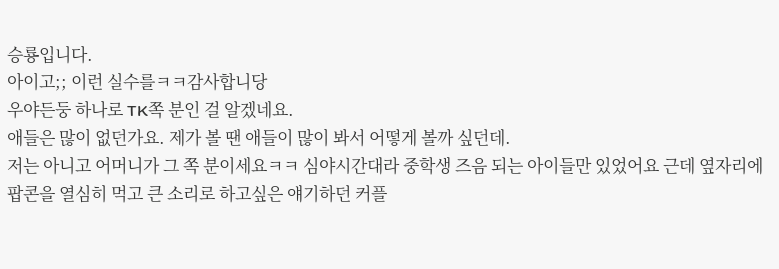승룡입니다.
아이고;; 이런 실수를ㅋㅋ감사합니당
우야든둥 하나로 TK쪽 분인 걸 알겠네요.
애들은 많이 없던가요. 제가 볼 땐 애들이 많이 봐서 어떻게 볼까 싶던데.
저는 아니고 어머니가 그 쪽 분이세요ㅋㅋ 심야시간대라 중학생 즈음 되는 아이들만 있었어요 근데 옆자리에 팝콘을 열심히 먹고 큰 소리로 하고싶은 얘기하던 커플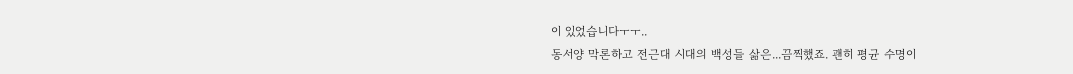이 있었습니다ㅜㅜ..
동서양 막론하고 전근대 시대의 백성들 삶은...끔찍했죠. 괜히 평균 수명이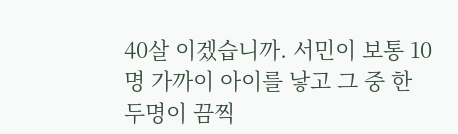40살 이겠습니까. 서민이 보통 10명 가까이 아이를 낳고 그 중 한 두명이 끔찍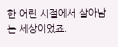한 어린 시절에서 살아남는 세상이었죠.